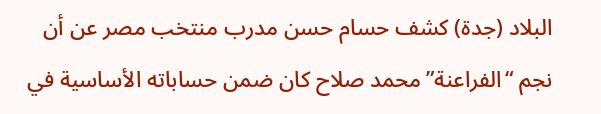البلاد (جدة) كشف حسام حسن مدرب منتخب مصر عن أن نجم “الفراعنة” محمد صلاح كان ضمن حساباته الأساسية في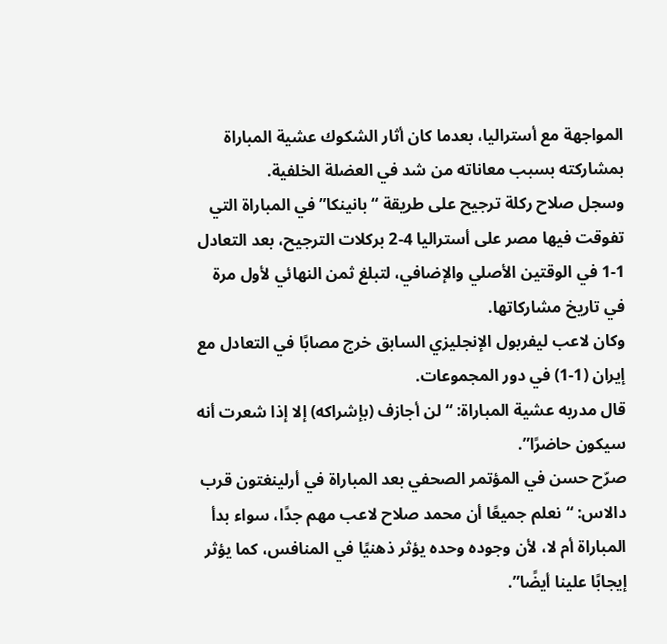المواجهة مع أستراليا، بعدما كان أثار الشكوك عشية المباراة بمشاركته بسبب معاناته من شد في العضلة الخلفية.
وسجل صلاح ركلة ترجيح على طريقة “بانينكا” في المباراة التي تفوقت فيها مصر على أستراليا 4-2 بركلات الترجيح، بعد التعادل 1-1 في الوقتين الأصلي والإضافي، لتبلغ ثمن النهائي لأول مرة في تاريخ مشاركاتها.
وكان لاعب ليفربول الإنجليزي السابق خرج مصابًا في التعادل مع إيران (1-1) في دور المجموعات.
قال مدربه عشية المباراة: “لن أجازف (بإشراكه) إلا إذا شعرت أنه سيكون حاضرًا”.
صرّح حسن في المؤتمر الصحفي بعد المباراة في أرلينغتون قرب دالاس: “نعلم جميعًا أن محمد صلاح لاعب مهم جدًا، سواء بدأ المباراة أم لا، لأن وجوده وحده يؤثر ذهنيًا في المنافس، كما يؤثر إيجابًا علينا أيضًا”.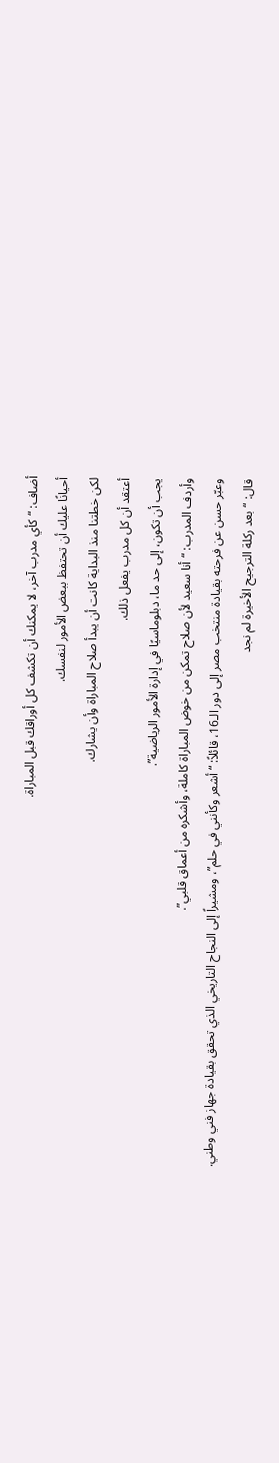أضاف: “كأي مدرب آخر، لا يمكنك أن تكشف كل أوراقك قبل المباراة.
أحيانًا عليك أن تحتفظ ببعض الأمور لنفسك.
لكن خطتنا منذ البداية كانت أن يبدأ صلاح المباراة وأن يشارك.
أعتقد أن كل مدرب يفعل ذلك.
يجب أن تكون، إلى حد ما، دبلوماسيًا في إدارة الأمور الرياضية”.
وأردف المدرب: “أنا سعيد لأن صلاح تمكن من خوض المباراة كاملة، وأشكره من أعماق قلبي”.
وعبّر حسن عن فرحته بقيادة منتخب مصر إلى دور الـ16، قائلاً: “أشعر وكأنني في حلم”، ومشيراً إلى النجاح التاريخي الذي تحقق بقيادة جهاز فني وطني.
قال: “بعد ركلة الترجيح الأخيرة لم نجد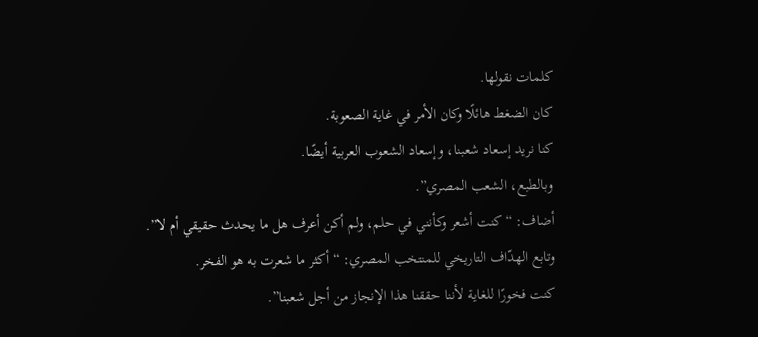كلمات نقولها.
كان الضغط هائلًا وكان الأمر في غاية الصعوبة.
كنا نريد إسعاد شعبنا، وإسعاد الشعوب العربية أيضًا.
وبالطبع، الشعب المصري”.
أضاف: “كنت أشعر وكأنني في حلم، ولم أكن أعرف هل ما يحدث حقيقي أم لا”.
وتابع الهدّاف التاريخي للمنتخب المصري: “أكثر ما شعرت به هو الفخر.
كنت فخورًا للغاية لأننا حققنا هذا الإنجاز من أجل شعبنا”.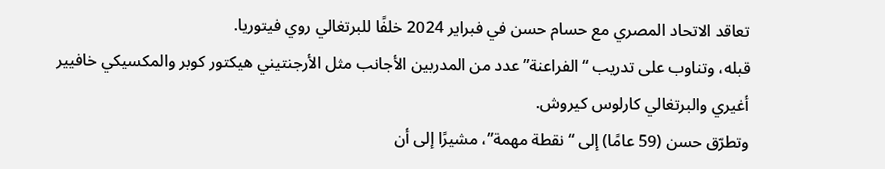تعاقد الاتحاد المصري مع حسام حسن في فبراير 2024 خلفًا للبرتغالي روي فيتوريا.
قبله، وتناوب على تدريب “الفراعنة” عدد من المدربين الأجانب مثل الأرجنتيني هيكتور كوبر والمكسيكي خافيير أغيري والبرتغالي كارلوس كيروش.
وتطرّق حسن (59 عامًا) إلى “نقطة مهمة”، مشيرًا إلى أن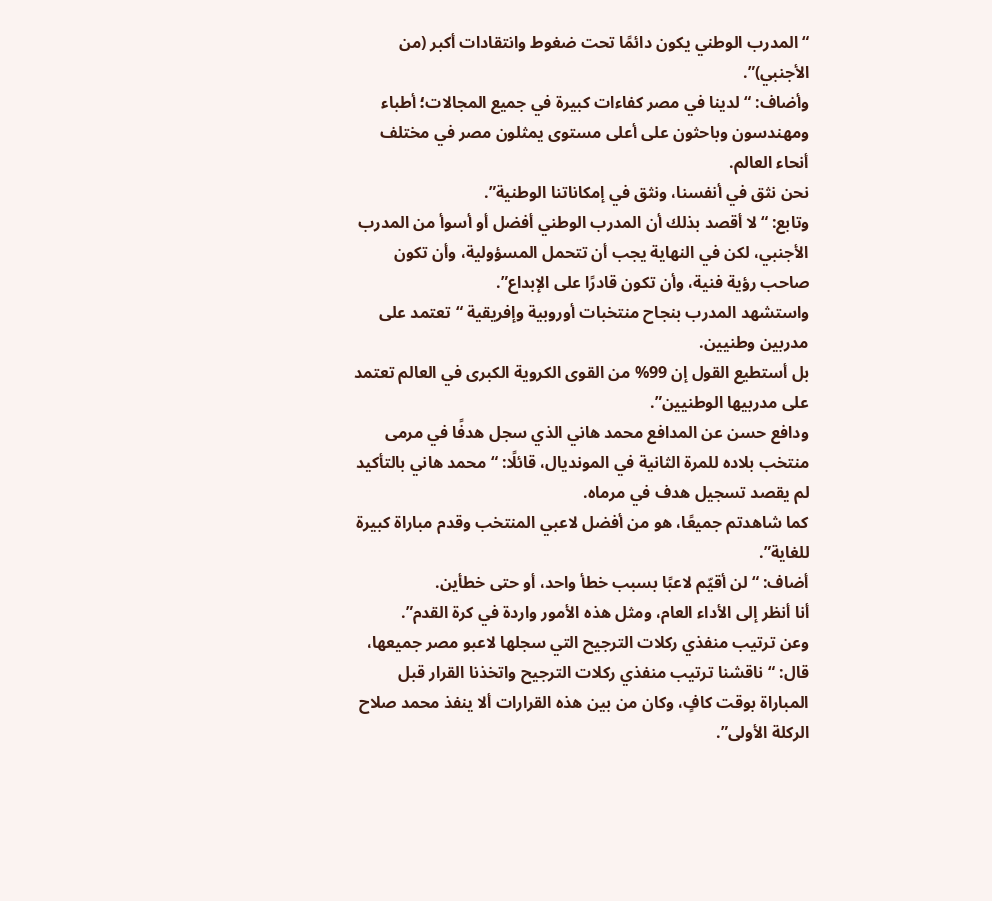“المدرب الوطني يكون دائمًا تحت ضغوط وانتقادات أكبر (من الأجنبي)”.
وأضاف: “لدينا في مصر كفاءات كبيرة في جميع المجالات؛ أطباء ومهندسون وباحثون على أعلى مستوى يمثلون مصر في مختلف أنحاء العالم.
نحن نثق في أنفسنا، ونثق في إمكاناتنا الوطنية”.
وتابع: “لا أقصد بذلك أن المدرب الوطني أفضل أو أسوأ من المدرب الأجنبي، لكن في النهاية يجب أن تتحمل المسؤولية، وأن تكون صاحب رؤية فنية، وأن تكون قادرًا على الإبداع”.
واستشهد المدرب بنجاح منتخبات أوروبية وإفريقية “تعتمد على مدربين وطنيين.
بل أستطيع القول إن 99% من القوى الكروية الكبرى في العالم تعتمد على مدربيها الوطنيين”.
ودافع حسن عن المدافع محمد هاني الذي سجل هدفًا في مرمى منتخب بلاده للمرة الثانية في المونديال، قائلًا: “محمد هاني بالتأكيد لم يقصد تسجيل هدف في مرماه.
كما شاهدتم جميعًا، هو من أفضل لاعبي المنتخب وقدم مباراة كبيرة للغاية”.
أضاف: “لن أقيّم لاعبًا بسبب خطأ واحد، أو حتى خطأين.
أنا أنظر إلى الأداء العام، ومثل هذه الأمور واردة في كرة القدم”.
وعن ترتيب منفذي ركلات الترجيح التي سجلها لاعبو مصر جميعها، قال: “ناقشنا ترتيب منفذي ركلات الترجيح واتخذنا القرار قبل المباراة بوقت كافٍ، وكان من بين هذه القرارات ألا ينفذ محمد صلاح الركلة الأولى”.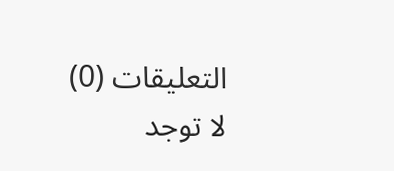التعليقات (0)
لا توجد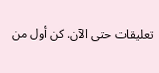تعليقات حتى الآن. كن أول من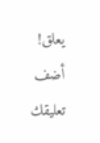يعلق!
أضف تعليقك